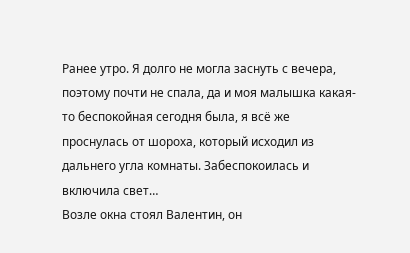Ранее утро. Я долго не могла заснуть с вечера, поэтому почти не спала, да и моя малышка какая-то беспокойная сегодня была, я всё же проснулась от шороха, который исходил из дальнего угла комнаты. Забеспокоилась и включила свет…
Возле окна стоял Валентин, он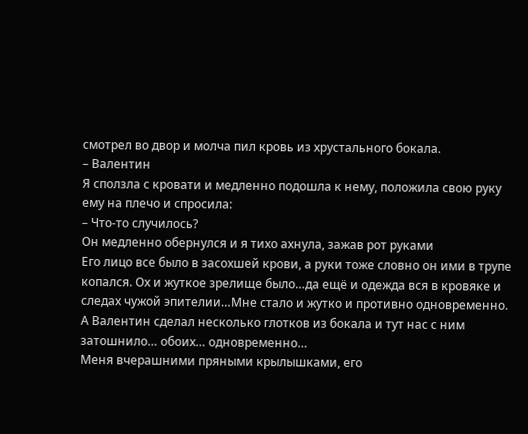смотрел во двор и молча пил кровь из хрустального бокала.
– Валентин
Я сползла с кровати и медленно подошла к нему, положила свою руку ему на плечо и спросила:
– Что-то случилось?
Он медленно обернулся и я тихо ахнула, зажав рот руками
Его лицо все было в засохшей крови, а руки тоже словно он ими в трупе копался. Ох и жуткое зрелище было…да ещё и одежда вся в кровяке и следах чужой эпителии…Мне стало и жутко и противно одновременно. А Валентин сделал несколько глотков из бокала и тут нас с ним затошнило… обоих… одновременно…
Меня вчерашними пряными крылышками, его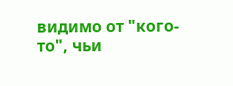видимо от "кого-то", чьи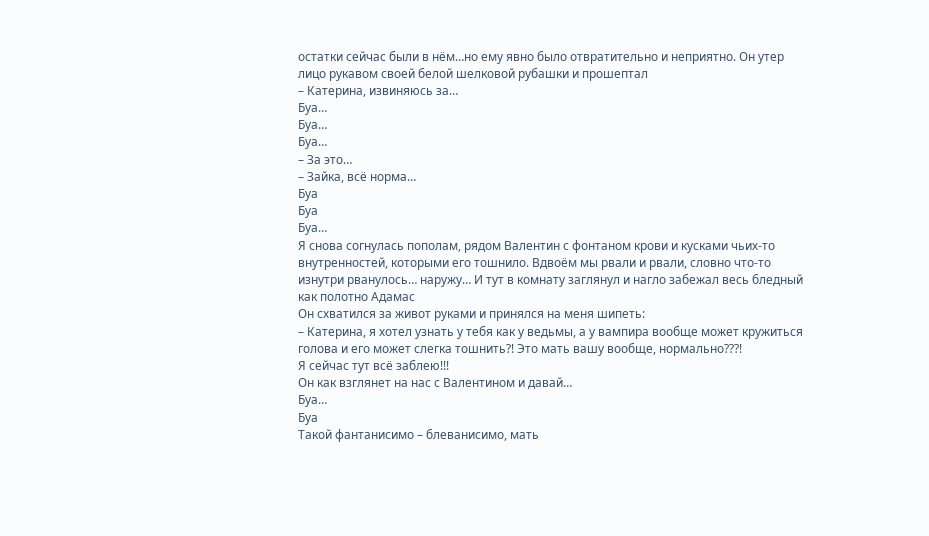остатки сейчас были в нём…но ему явно было отвратительно и неприятно. Он утер лицо рукавом своей белой шелковой рубашки и прошептал
– Катерина, извиняюсь за…
Буа…
Буа…
Буа…
– За это…
– Зайка, всё норма…
Буа
Буа
Буа…
Я снова согнулась пополам, рядом Валентин с фонтаном крови и кусками чьих-то внутренностей, которыми его тошнило. Вдвоём мы рвали и рвали, словно что-то изнутри рванулось… наружу… И тут в комнату заглянул и нагло забежал весь бледный как полотно Адамас
Он схватился за живот руками и принялся на меня шипеть:
– Катерина, я хотел узнать у тебя как у ведьмы, а у вампира вообще может кружиться голова и его может слегка тошнить?! Это мать вашу вообще, нормально???!
Я сейчас тут всё заблею!!!
Он как взглянет на нас с Валентином и давай…
Буа…
Буа
Такой фантанисимо – блеванисимо, мать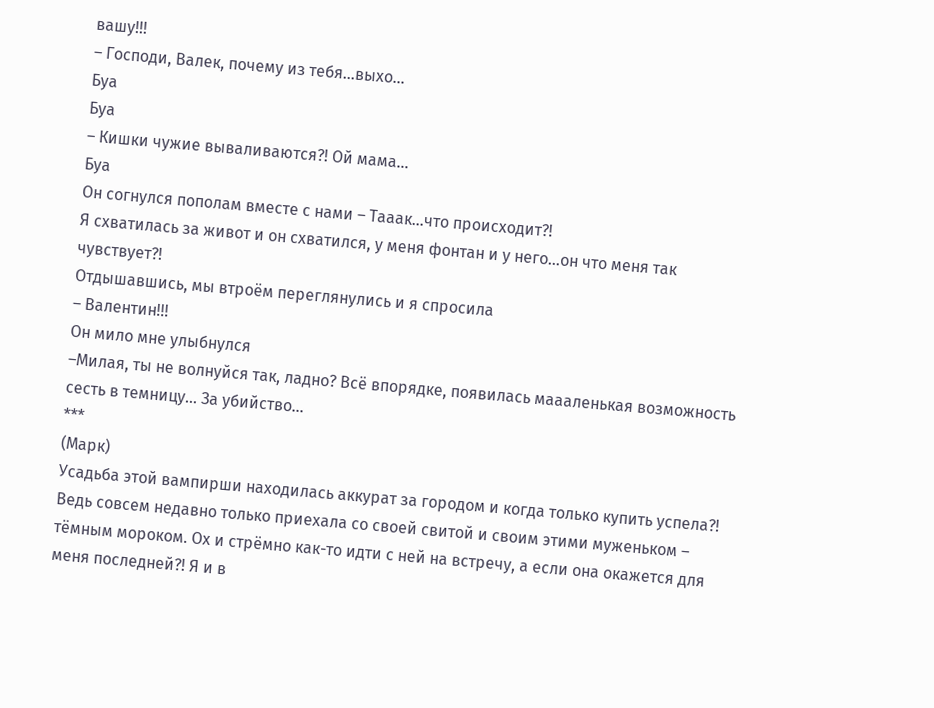вашу!!!
– Господи, Валек, почему из тебя…выхо…
Буа
Буа
– Кишки чужие вываливаются?! Ой мама…
Буа
Он согнулся пополам вместе с нами – Тааак…что происходит?!
Я схватилась за живот и он схватился, у меня фонтан и у него…он что меня так чувствует?!
Отдышавшись, мы втроём переглянулись и я спросила
– Валентин!!!
Он мило мне улыбнулся
–Милая, ты не волнуйся так, ладно? Всё впорядке, появилась маааленькая возможность сесть в темницу… За убийство…
***
(Марк)
Усадьба этой вампирши находилась аккурат за городом и когда только купить успела?! Ведь совсем недавно только приехала со своей свитой и своим этими муженьком – тёмным мороком. Ох и стрёмно как-то идти с ней на встречу, а если она окажется для меня последней?! Я и в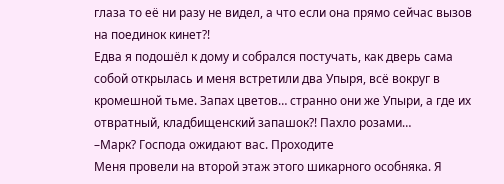глаза то её ни разу не видел, а что если она прямо сейчас вызов на поединок кинет?!
Едва я подошёл к дому и собрался постучать, как дверь сама собой открылась и меня встретили два Упыря, всё вокруг в кромешной тьме. Запах цветов… странно они же Упыри, а где их отвратный, кладбищенский запашок?! Пахло розами…
–Марк? Господа ожидают вас. Проходите
Меня провели на второй этаж этого шикарного особняка. Я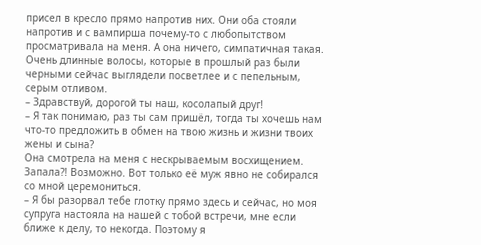присел в кресло прямо напротив них. Они оба стояли напротив и с вампирша почему-то с любопытством просматривала на меня. А она ничего, симпатичная такая. Очень длинные волосы, которые в прошлый раз были черными сейчас выглядели посветлее и с пепельным, серым отливом.
– Здравствуй, дорогой ты наш, косолапый друг!
– Я так понимаю, раз ты сам пришёл, тогда ты хочешь нам что-то предложить в обмен на твою жизнь и жизни твоих жены и сына?
Она смотрела на меня с нескрываемым восхищением. Запала?! Возможно. Вот только её муж явно не собирался со мной церемониться.
– Я бы разорвал тебе глотку прямо здесь и сейчас, но моя супруга настояла на нашей с тобой встречи, мне если ближе к делу, то некогда. Поэтому я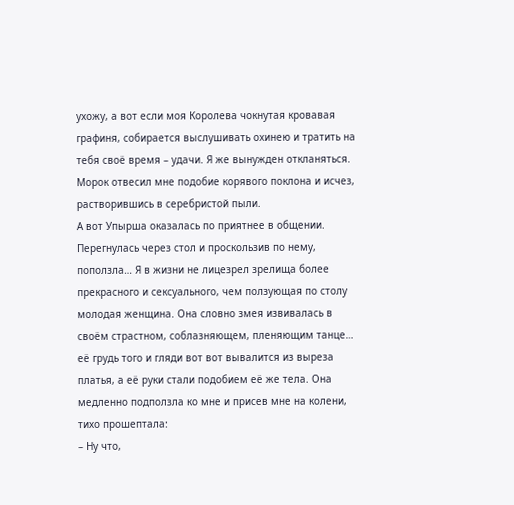ухожу, а вот если моя Королева чокнутая кровавая графиня, собирается выслушивать охинею и тратить на тебя своё время – удачи. Я же вынужден откланяться.
Морок отвесил мне подобие корявого поклона и исчез, растворившись в серебристой пыли.
А вот Упырша оказалась по приятнее в общении. Перегнулась через стол и проскользив по нему, поползла… Я в жизни не лицезрел зрелища более прекрасного и сексуального, чем ползующая по столу молодая женщина. Она словно змея извивалась в своём страстном, соблазняющем, пленяющим танце… её грудь того и гляди вот вот вывалится из выреза платья, а её руки стали подобием её же тела. Она медленно подползла ко мне и присев мне на колени, тихо прошептала:
– Ну что,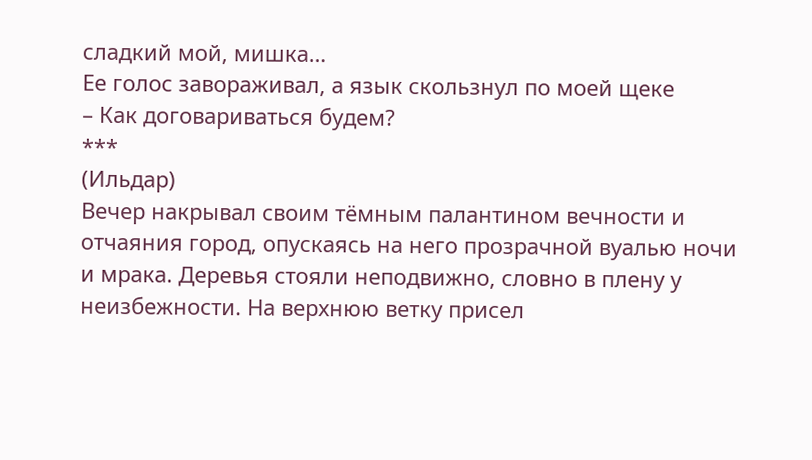сладкий мой, мишка…
Ее голос завораживал, а язык скользнул по моей щеке
– Как договариваться будем?
***
(Ильдар)
Вечер накрывал своим тёмным палантином вечности и отчаяния город, опускаясь на него прозрачной вуалью ночи и мрака. Деревья стояли неподвижно, словно в плену у неизбежности. На верхнюю ветку присел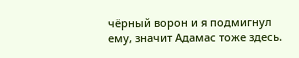чёрный ворон и я подмигнул ему, значит Адамас тоже здесь.